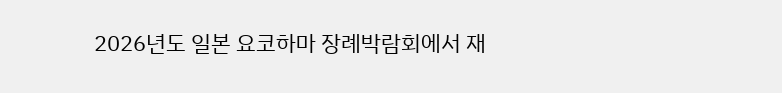2026년도 일본 요코하마 장례박람회에서 재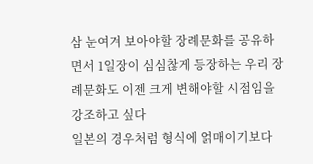삼 눈여겨 보아야할 장례문화를 공유하면서 1일장이 심심찮게 등장하는 우리 장례문화도 이젠 크게 변해야할 시점임을 강조하고 싶다
일본의 경우처럼 형식에 얽매이기보다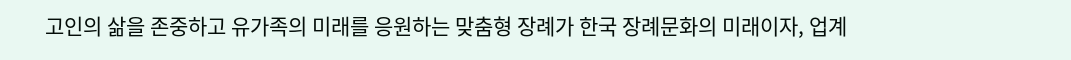고인의 삶을 존중하고 유가족의 미래를 응원하는 맞춤형 장례가 한국 장례문화의 미래이자, 업계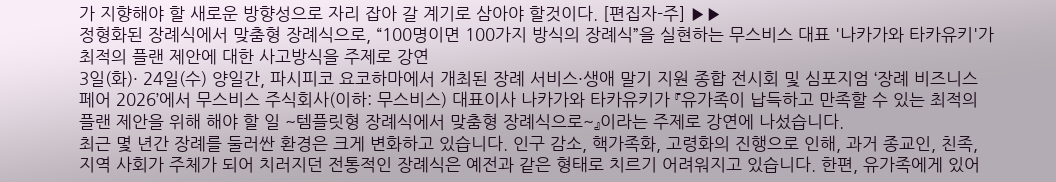가 지향해야 할 새로운 방향성으로 자리 잡아 갈 계기로 삼아야 할것이다. [편집자-주] ▶▶
정형화된 장례식에서 맞춤형 장례식으로, “100명이면 100가지 방식의 장례식”을 실현하는 무스비스 대표 '나카가와 타카유키'가 최적의 플랜 제안에 대한 사고방식을 주제로 강연
3일(화)· 24일(수) 양일간, 파시피코 요코하마에서 개최된 장례 서비스·생애 말기 지원 종합 전시회 및 심포지엄 ‘장례 비즈니스 페어 2026’에서 무스비스 주식회사(이하: 무스비스) 대표이사 나카가와 타카유키가 『유가족이 납득하고 만족할 수 있는 최적의 플랜 제안을 위해 해야 할 일 ~템플릿형 장례식에서 맞춤형 장례식으로~』이라는 주제로 강연에 나섰습니다.
최근 몇 년간 장례를 둘러싼 환경은 크게 변화하고 있습니다. 인구 감소, 핵가족화, 고령화의 진행으로 인해, 과거 종교인, 친족, 지역 사회가 주체가 되어 치러지던 전통적인 장례식은 예전과 같은 형태로 치르기 어려워지고 있습니다. 한편, 유가족에게 있어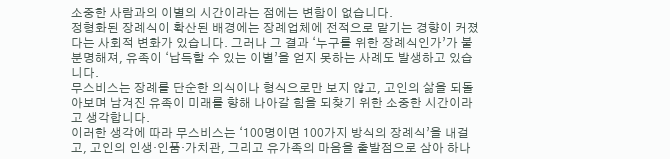소중한 사람과의 이별의 시간이라는 점에는 변함이 없습니다.
정형화된 장례식이 확산된 배경에는 장례업체에 전적으로 맡기는 경향이 커졌다는 사회적 변화가 있습니다. 그러나 그 결과 ‘누구를 위한 장례식인가’가 불분명해져, 유족이 ‘납득할 수 있는 이별’을 얻지 못하는 사례도 발생하고 있습니다.
무스비스는 장례를 단순한 의식이나 형식으로만 보지 않고, 고인의 삶을 되돌아보며 남겨진 유족이 미래를 향해 나아갈 힘을 되찾기 위한 소중한 시간이라고 생각합니다.
이러한 생각에 따라 무스비스는 ‘100명이면 100가지 방식의 장례식’을 내걸고, 고인의 인생·인품·가치관, 그리고 유가족의 마음을 출발점으로 삼아 하나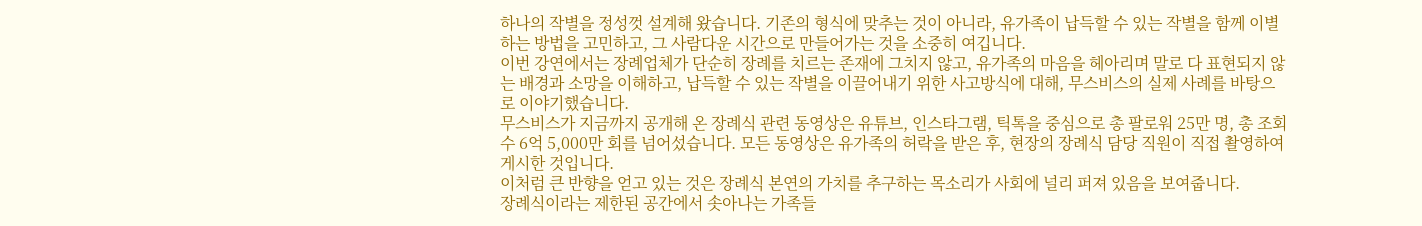하나의 작별을 정성껏 설계해 왔습니다. 기존의 형식에 맞추는 것이 아니라, 유가족이 납득할 수 있는 작별을 함께 이별하는 방법을 고민하고, 그 사람다운 시간으로 만들어가는 것을 소중히 여깁니다.
이번 강연에서는 장례업체가 단순히 장례를 치르는 존재에 그치지 않고, 유가족의 마음을 헤아리며 말로 다 표현되지 않는 배경과 소망을 이해하고, 납득할 수 있는 작별을 이끌어내기 위한 사고방식에 대해, 무스비스의 실제 사례를 바탕으로 이야기했습니다.
무스비스가 지금까지 공개해 온 장례식 관련 동영상은 유튜브, 인스타그램, 틱톡을 중심으로 총 팔로워 25만 명, 총 조회수 6억 5,000만 회를 넘어섰습니다. 모든 동영상은 유가족의 허락을 받은 후, 현장의 장례식 담당 직원이 직접 촬영하여 게시한 것입니다.
이처럼 큰 반향을 얻고 있는 것은 장례식 본연의 가치를 추구하는 목소리가 사회에 널리 퍼져 있음을 보여줍니다.
장례식이라는 제한된 공간에서 솟아나는 가족들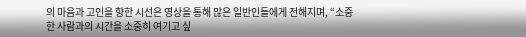의 마음과 고인을 향한 시선은 영상을 통해 많은 일반인들에게 전해지며, “소중한 사람과의 시간을 소중히 여기고 싶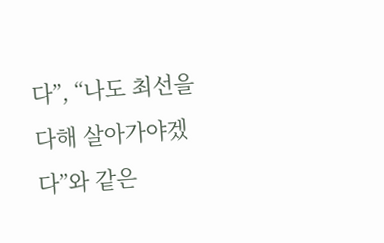다”, “나도 최선을 다해 살아가야겠다”와 같은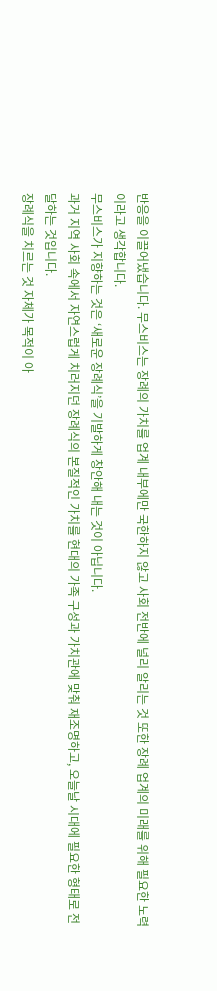반응을 이끌어냈습니다. 무스비스는 장례의 가치를 업계 내부에만 국한하지 않고 사회 전반에 널리 알리는 것 또한 장례 업계의 미래를 위해 필요한 노력이라고 생각합니다.
무스비스가 지향하는 것은 ‘새로운 장례식’을 기발하게 창안해 내는 것이 아닙니다.
과거 지역 사회 속에서 자연스럽게 치러지던 장례식의 본질적인 가치를 현대의 가족 구성과 가치관에 맞춰 재조명하고, 오늘날 시대에 필요한 형태로 전달하는 것입니다.
장례식을 치르는 것 자체가 목적이 아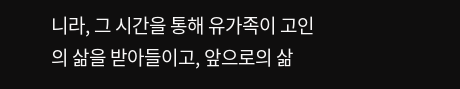니라, 그 시간을 통해 유가족이 고인의 삶을 받아들이고, 앞으로의 삶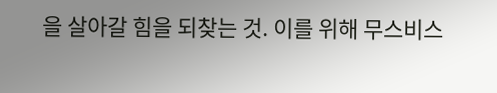을 살아갈 힘을 되찾는 것. 이를 위해 무스비스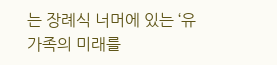는 장례식 너머에 있는 ‘유가족의 미래를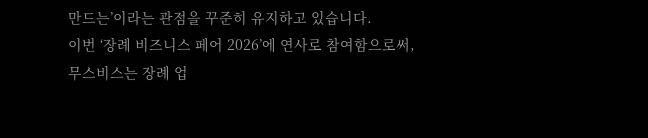만드는’이라는 관점을 꾸준히 유지하고 있습니다.
이번 ‘장례 비즈니스 페어 2026’에 연사로 참여함으로써, 무스비스는 장례 업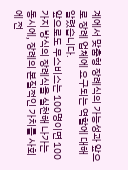계에서 맞춤형 장례식의 가능성과 앞으로 장례 업체에 요구되는 역할에 대해 알렸습니다.
앞으로도 무스비스는 100명이면 100가지 방식의 장례식을 실천해 나가는 동시에, 장례의 본질적인 가치를 사회에 전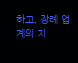하고, 장례 업계의 지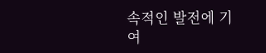속적인 발전에 기여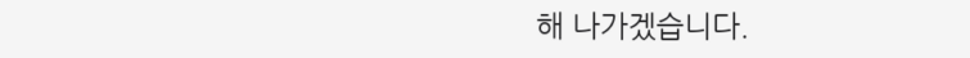해 나가겠습니다.